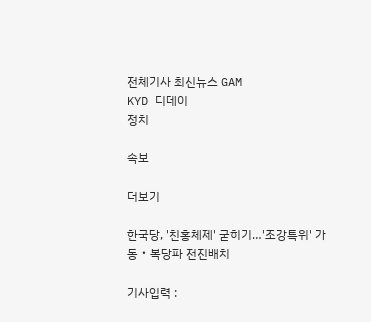전체기사 최신뉴스 GAM
KYD 디데이
정치

속보

더보기

한국당, '친홍체제' 굳히기…'조강특위' 가동‧복당파 전진배치

기사입력 :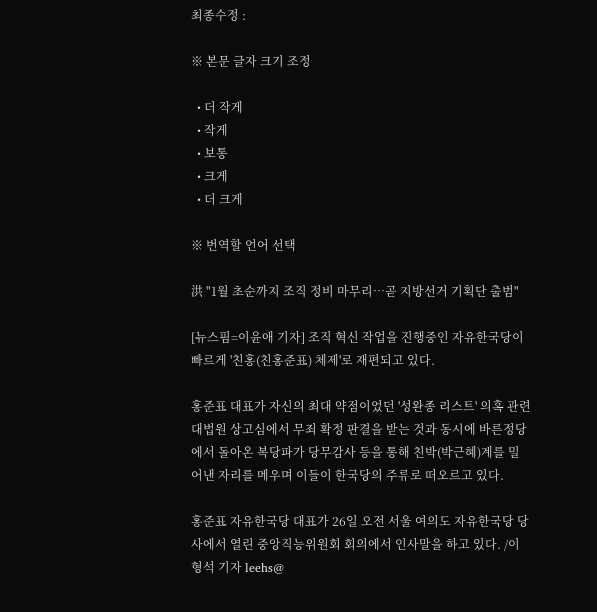최종수정 :

※ 본문 글자 크기 조정

  • 더 작게
  • 작게
  • 보통
  • 크게
  • 더 크게

※ 번역할 언어 선택

洪 "1월 초순까지 조직 정비 마무리…곧 지방선거 기획단 출범"

[뉴스핌=이윤애 기자] 조직 혁신 작업을 진행중인 자유한국당이 빠르게 '친홍(친홍준표) 체제'로 재편되고 있다.

홍준표 대표가 자신의 최대 약점이었던 '성완종 리스트' 의혹 관련 대법원 상고심에서 무죄 확정 판결을 받는 것과 동시에 바른정당에서 돌아온 복당파가 당무감사 등을 통해 친박(박근혜)계를 밀어낸 자리를 메우며 이들이 한국당의 주류로 떠오르고 있다.

홍준표 자유한국당 대표가 26일 오전 서울 여의도 자유한국당 당사에서 열린 중앙직능위원회 회의에서 인사말을 하고 있다. /이형석 기자 leehs@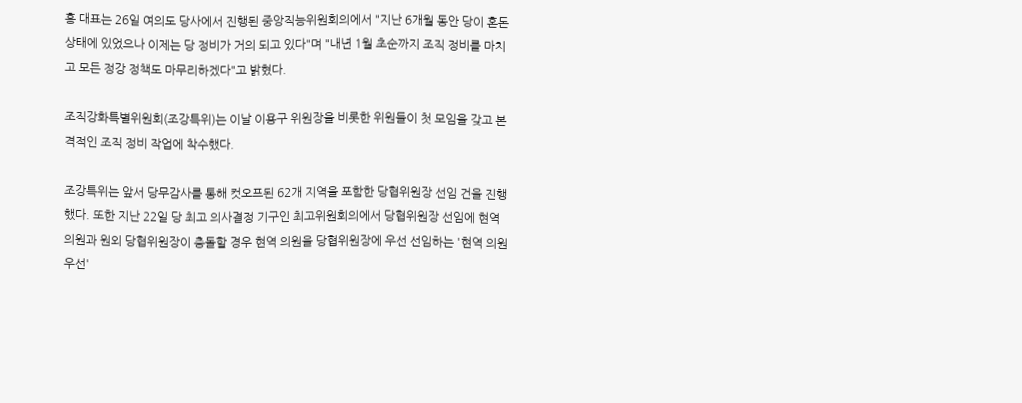홍 대표는 26일 여의도 당사에서 진행된 중앙직능위원회의에서 "지난 6개월 동안 당이 혼돈 상태에 있었으나 이제는 당 정비가 거의 되고 있다"며 "내년 1월 초순까지 조직 정비를 마치고 모든 정강 정책도 마무리하겠다"고 밝혔다.

조직강화특별위원회(조강특위)는 이날 이용구 위원장을 비롯한 위원들이 첫 모임을 갖고 본격적인 조직 정비 작업에 착수했다.

조강특위는 앞서 당무감사를 통해 컷오프된 62개 지역을 포함한 당협위원장 선임 건을 진행했다. 또한 지난 22일 당 최고 의사결정 기구인 최고위원회의에서 당협위원장 선임에 현역 의원과 원외 당협위원장이 충돌할 경우 현역 의원을 당협위원장에 우선 선임하는 '현역 의원 우선'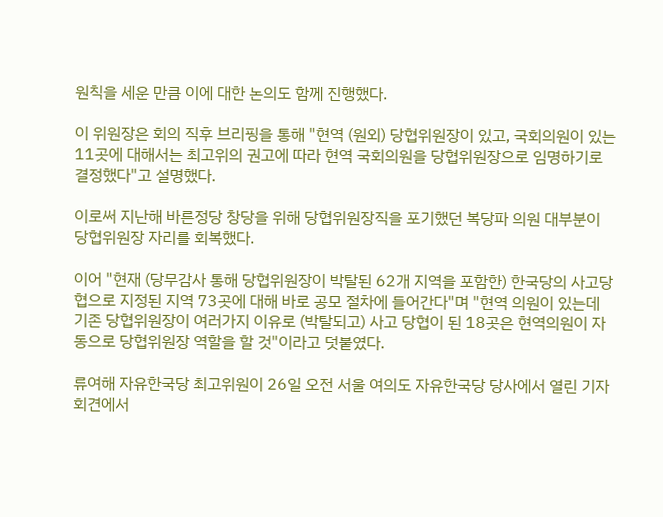원칙을 세운 만큼 이에 대한 논의도 함께 진행했다.

이 위원장은 회의 직후 브리핑을 통해 "현역 (원외) 당협위원장이 있고, 국회의원이 있는 11곳에 대해서는 최고위의 권고에 따라 현역 국회의원을 당협위원장으로 임명하기로 결정했다"고 설명했다.

이로써 지난해 바른정당 창당을 위해 당협위원장직을 포기했던 복당파 의원 대부분이 당협위원장 자리를 회복했다.

이어 "현재 (당무감사 통해 당협위원장이 박탈된 62개 지역을 포함한) 한국당의 사고당협으로 지정된 지역 73곳에 대해 바로 공모 절차에 들어간다"며 "현역 의원이 있는데 기존 당협위원장이 여러가지 이유로 (박탈되고) 사고 당협이 된 18곳은 현역의원이 자동으로 당협위원장 역할을 할 것"이라고 덧붙였다.

류여해 자유한국당 최고위원이 26일 오전 서울 여의도 자유한국당 당사에서 열린 기자회견에서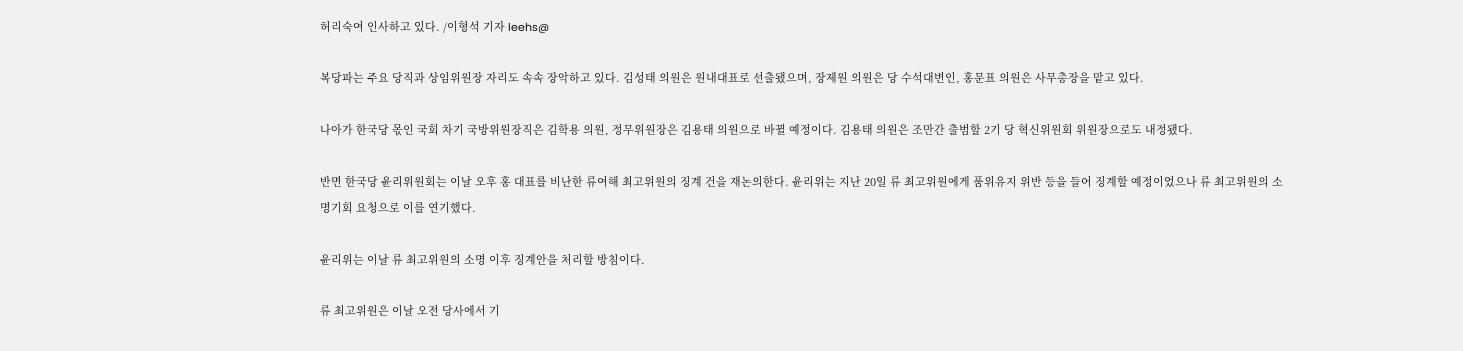허리숙여 인사하고 있다. /이형석 기자 leehs@

복당파는 주요 당직과 상임위원장 자리도 속속 장악하고 있다. 김성태 의원은 원내대표로 선출됐으며, 장제원 의원은 당 수석대변인, 홍문표 의원은 사무총장을 맡고 있다.

나아가 한국당 몫인 국회 차기 국방위원장직은 김학용 의원, 정무위원장은 김용태 의원으로 바뀔 예정이다. 김용태 의원은 조만간 출범할 2기 당 혁신위원회 위원장으로도 내정됐다.

반면 한국당 윤리위원회는 이날 오후 홍 대표를 비난한 류여해 최고위원의 징계 건을 재논의한다. 윤리위는 지난 20일 류 최고위원에게 품위유지 위반 등을 들어 징계할 예정이었으나 류 최고위원의 소명기회 요청으로 이를 연기했다.

윤리위는 이날 류 최고위원의 소명 이후 징계안을 처리할 방침이다.

류 최고위원은 이날 오전 당사에서 기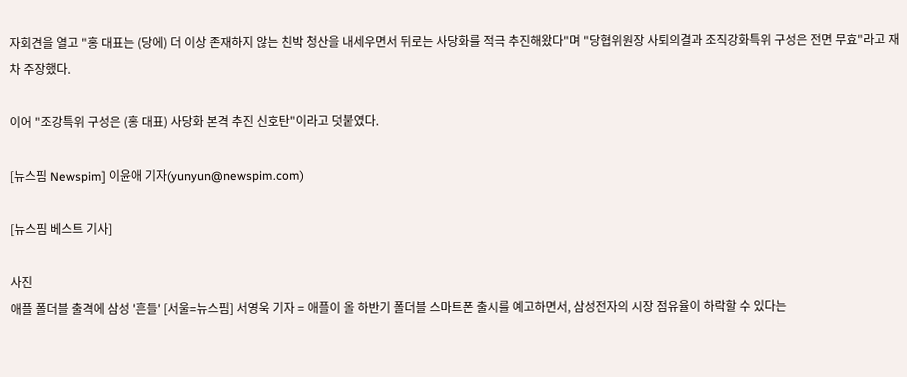자회견을 열고 "홍 대표는 (당에) 더 이상 존재하지 않는 친박 청산을 내세우면서 뒤로는 사당화를 적극 추진해왔다"며 "당협위원장 사퇴의결과 조직강화특위 구성은 전면 무효"라고 재차 주장했다.

이어 "조강특위 구성은 (홍 대표) 사당화 본격 추진 신호탄"이라고 덧붙였다.

[뉴스핌 Newspim] 이윤애 기자(yunyun@newspim.com)

[뉴스핌 베스트 기사]

사진
애플 폴더블 출격에 삼성 '흔들' [서울=뉴스핌] 서영욱 기자 = 애플이 올 하반기 폴더블 스마트폰 출시를 예고하면서, 삼성전자의 시장 점유율이 하락할 수 있다는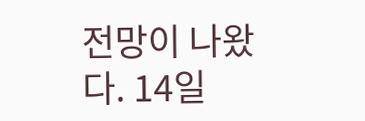전망이 나왔다. 14일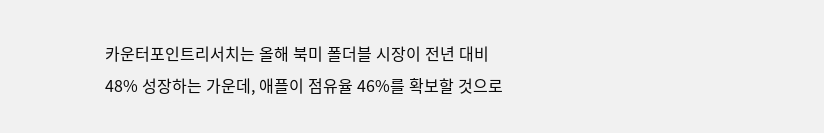카운터포인트리서치는 올해 북미 폴더블 시장이 전년 대비 48% 성장하는 가운데, 애플이 점유율 46%를 확보할 것으로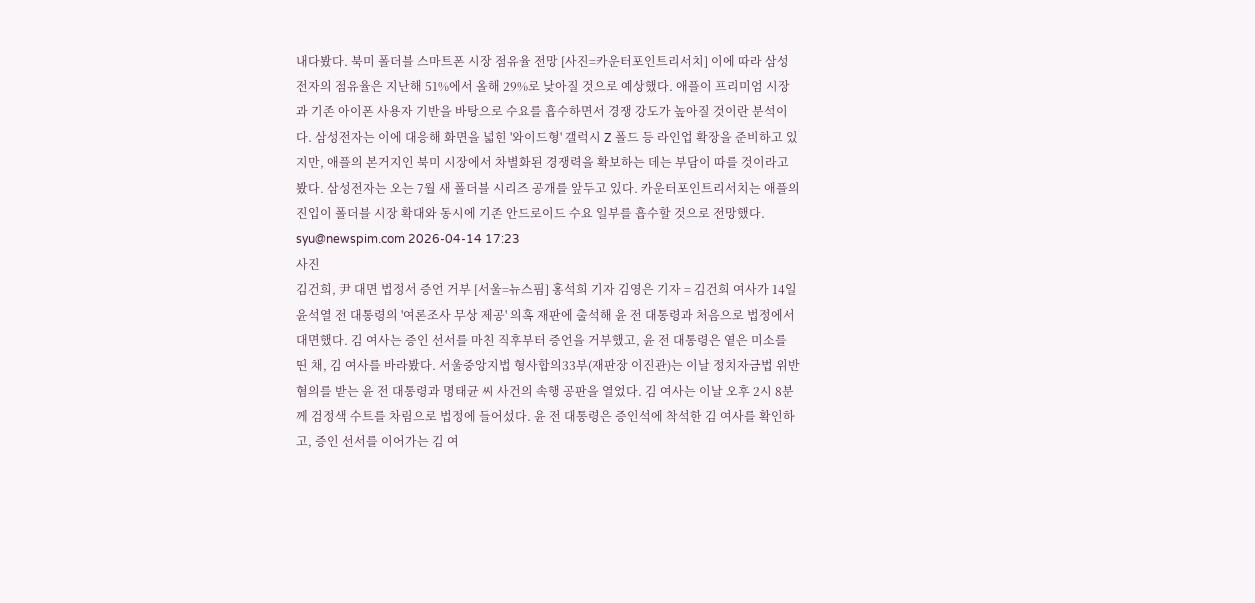내다봤다. 북미 폴더블 스마트폰 시장 점유율 전망 [사진=카운터포인트리서치] 이에 따라 삼성전자의 점유율은 지난해 51%에서 올해 29%로 낮아질 것으로 예상했다. 애플이 프리미엄 시장과 기존 아이폰 사용자 기반을 바탕으로 수요를 흡수하면서 경쟁 강도가 높아질 것이란 분석이다. 삼성전자는 이에 대응해 화면을 넓힌 '와이드형' 갤럭시 Z 폴드 등 라인업 확장을 준비하고 있지만, 애플의 본거지인 북미 시장에서 차별화된 경쟁력을 확보하는 데는 부담이 따를 것이라고 봤다. 삼성전자는 오는 7월 새 폴더블 시리즈 공개를 앞두고 있다. 카운터포인트리서치는 애플의 진입이 폴더블 시장 확대와 동시에 기존 안드로이드 수요 일부를 흡수할 것으로 전망했다. syu@newspim.com 2026-04-14 17:23
사진
김건희, 尹 대면 법정서 증언 거부 [서울=뉴스핌] 홍석희 기자 김영은 기자 = 김건희 여사가 14일 윤석열 전 대통령의 '여론조사 무상 제공' 의혹 재판에 출석해 윤 전 대통령과 처음으로 법정에서 대면했다. 김 여사는 증인 선서를 마친 직후부터 증언을 거부했고, 윤 전 대통령은 옅은 미소를 띤 채, 김 여사를 바라봤다. 서울중앙지법 형사합의33부(재판장 이진관)는 이날 정치자금법 위반 혐의를 받는 윤 전 대통령과 명태균 씨 사건의 속행 공판을 열었다. 김 여사는 이날 오후 2시 8분께 검정색 수트를 차림으로 법정에 들어섰다. 윤 전 대통령은 증인석에 착석한 김 여사를 확인하고, 증인 선서를 이어가는 김 여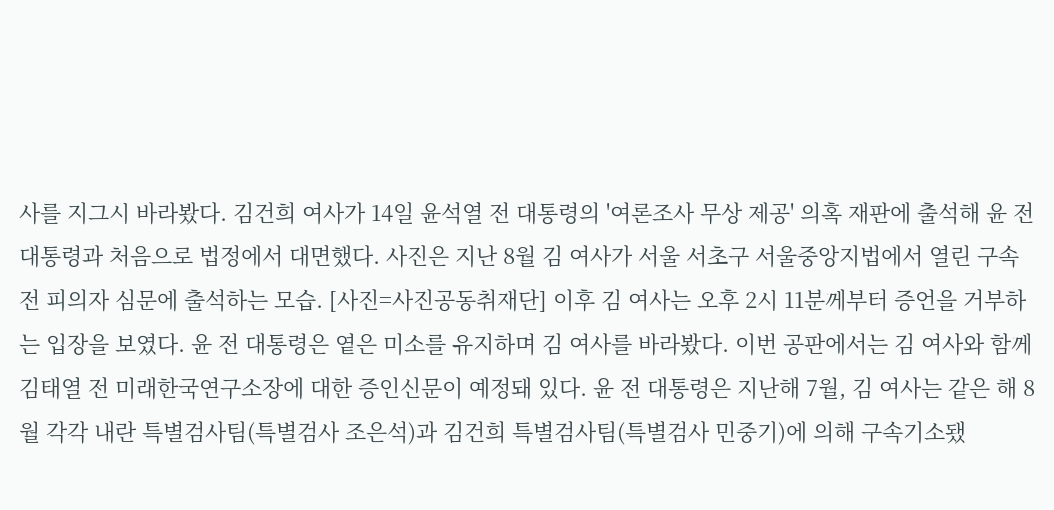사를 지그시 바라봤다. 김건희 여사가 14일 윤석열 전 대통령의 '여론조사 무상 제공' 의혹 재판에 출석해 윤 전 대통령과 처음으로 법정에서 대면했다. 사진은 지난 8월 김 여사가 서울 서초구 서울중앙지법에서 열린 구속 전 피의자 심문에 출석하는 모습. [사진=사진공동취재단] 이후 김 여사는 오후 2시 11분께부터 증언을 거부하는 입장을 보였다. 윤 전 대통령은 옅은 미소를 유지하며 김 여사를 바라봤다. 이번 공판에서는 김 여사와 함께 김태열 전 미래한국연구소장에 대한 증인신문이 예정돼 있다. 윤 전 대통령은 지난해 7월, 김 여사는 같은 해 8월 각각 내란 특별검사팀(특별검사 조은석)과 김건희 특별검사팀(특별검사 민중기)에 의해 구속기소됐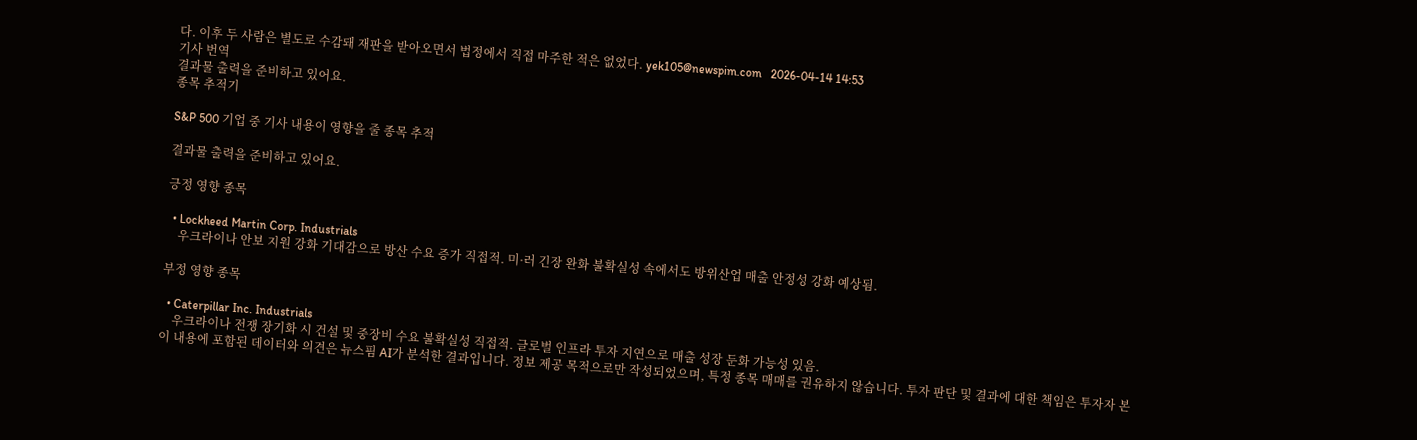다. 이후 두 사람은 별도로 수감돼 재판을 받아오면서 법정에서 직접 마주한 적은 없었다. yek105@newspim.com   2026-04-14 14:53
기사 번역
결과물 출력을 준비하고 있어요.
종목 추적기

S&P 500 기업 중 기사 내용이 영향을 줄 종목 추적

결과물 출력을 준비하고 있어요.

긍정 영향 종목

  • Lockheed Martin Corp. Industrials
    우크라이나 안보 지원 강화 기대감으로 방산 수요 증가 직접적. 미·러 긴장 완화 불확실성 속에서도 방위산업 매출 안정성 강화 예상됨.

부정 영향 종목

  • Caterpillar Inc. Industrials
    우크라이나 전쟁 장기화 시 건설 및 중장비 수요 불확실성 직접적. 글로벌 인프라 투자 지연으로 매출 성장 둔화 가능성 있음.
이 내용에 포함된 데이터와 의견은 뉴스핌 AI가 분석한 결과입니다. 정보 제공 목적으로만 작성되었으며, 특정 종목 매매를 권유하지 않습니다. 투자 판단 및 결과에 대한 책임은 투자자 본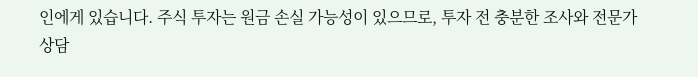인에게 있습니다. 주식 투자는 원금 손실 가능성이 있으므로, 투자 전 충분한 조사와 전문가 상담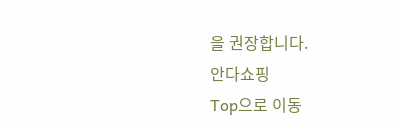을 권장합니다.
안다쇼핑
Top으로 이동